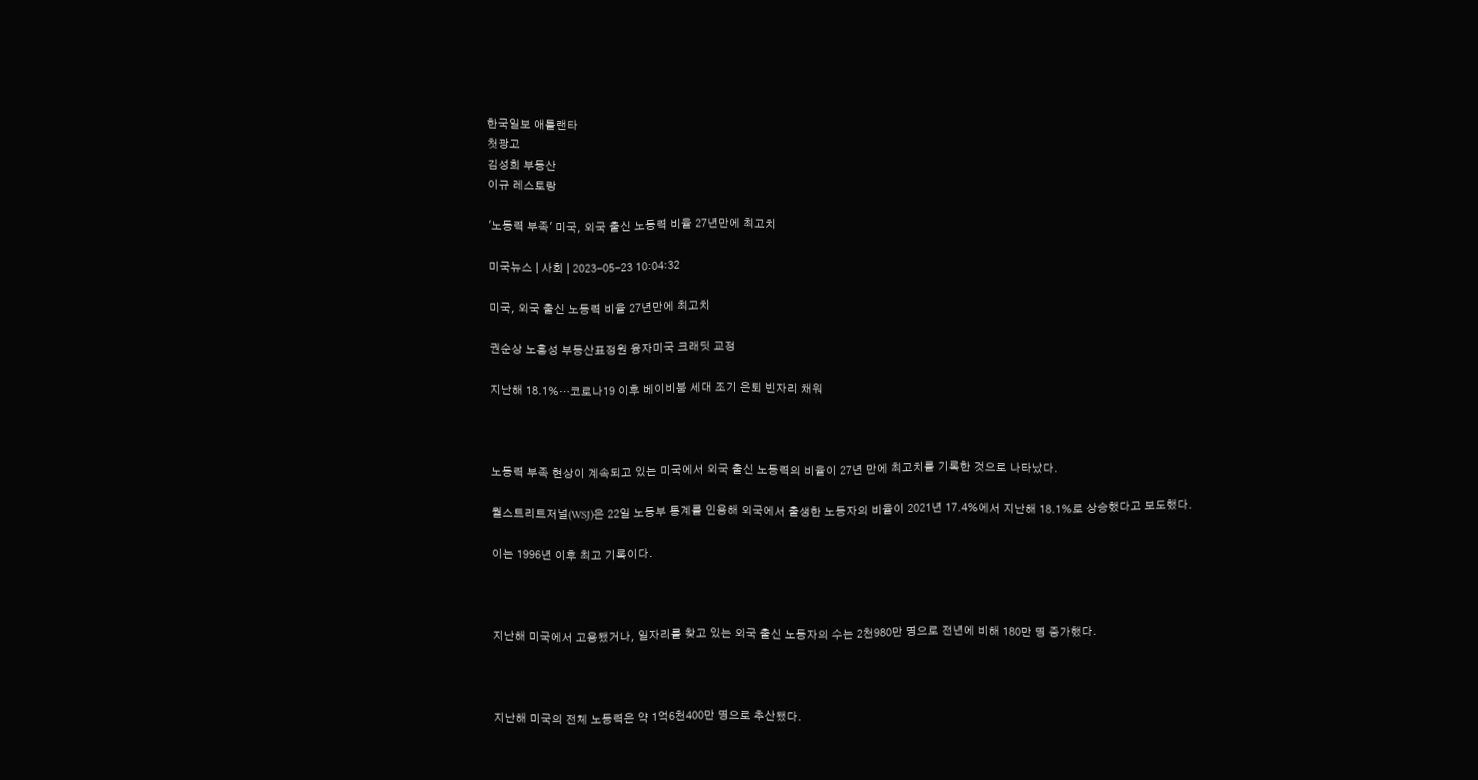한국일보 애틀랜타
첫광고
김성희 부동산
이규 레스토랑

'노동력 부족' 미국, 외국 출신 노동력 비율 27년만에 최고치

미국뉴스 | 사회 | 2023-05-23 10:04:32

미국, 외국 출신 노동력 비율 27년만에 최고치

권순상 노흥성 부동산표정원 융자미국 크래딧 교정

지난해 18.1%…코로나19 이후 베이비붐 세대 조기 은퇴 빈자리 채워



노동력 부족 현상이 계속되고 있는 미국에서 외국 출신 노동력의 비율이 27년 만에 최고치를 기록한 것으로 나타났다.

월스트리트저널(WSJ)은 22일 노동부 통계를 인용해 외국에서 출생한 노동자의 비율이 2021년 17.4%에서 지난해 18.1%로 상승했다고 보도했다.

이는 1996년 이후 최고 기록이다.



지난해 미국에서 고용됐거나, 일자리를 찾고 있는 외국 출신 노동자의 수는 2천980만 명으로 전년에 비해 180만 명 증가했다.



지난해 미국의 전체 노동력은 약 1억6천400만 명으로 추산됐다.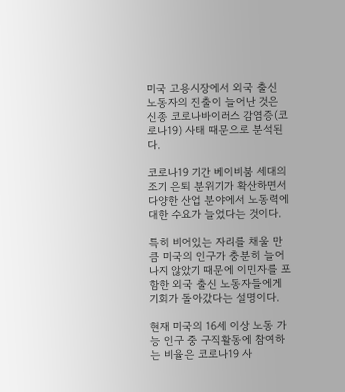미국 고용시장에서 외국 출신 노동자의 진출이 늘어난 것은 신종 코로나바이러스 감염증(코로나19) 사태 때문으로 분석된다.

코로나19 기간 베이비붐 세대의 조기 은퇴 분위기가 확산하면서 다양한 산업 분야에서 노동력에 대한 수요가 늘었다는 것이다.

특히 비어있는 자리를 채울 만큼 미국의 인구가 충분히 늘어나지 않았기 때문에 이민자를 포함한 외국 출신 노동자들에게 기회가 돌아갔다는 설명이다.

현재 미국의 16세 이상 노동 가능 인구 중 구직활동에 참여하는 비율은 코로나19 사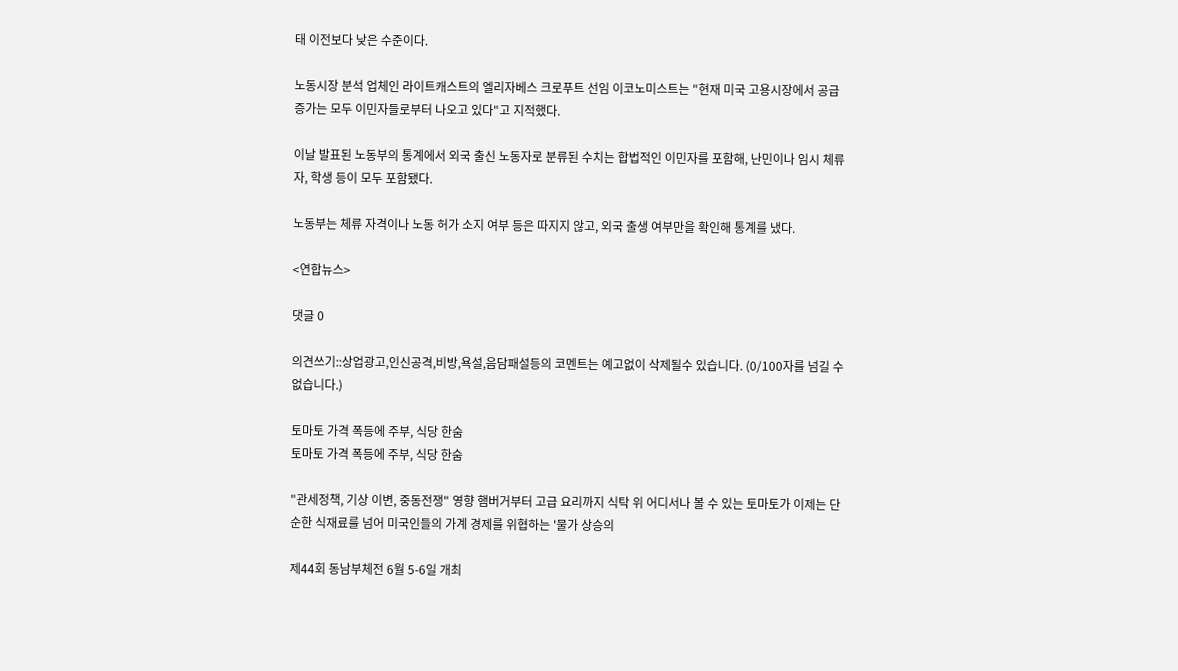태 이전보다 낮은 수준이다.

노동시장 분석 업체인 라이트캐스트의 엘리자베스 크로푸트 선임 이코노미스트는 "현재 미국 고용시장에서 공급 증가는 모두 이민자들로부터 나오고 있다"고 지적했다.

이날 발표된 노동부의 통계에서 외국 출신 노동자로 분류된 수치는 합법적인 이민자를 포함해, 난민이나 임시 체류자, 학생 등이 모두 포함됐다.

노동부는 체류 자격이나 노동 허가 소지 여부 등은 따지지 않고, 외국 출생 여부만을 확인해 통계를 냈다.

<연합뉴스>

댓글 0

의견쓰기::상업광고,인신공격,비방,욕설,음담패설등의 코멘트는 예고없이 삭제될수 있습니다. (0/100자를 넘길 수 없습니다.)

토마토 가격 폭등에 주부, 식당 한숨
토마토 가격 폭등에 주부, 식당 한숨

"관세정책, 기상 이변, 중동전쟁" 영향 햄버거부터 고급 요리까지 식탁 위 어디서나 볼 수 있는 토마토가 이제는 단순한 식재료를 넘어 미국인들의 가계 경제를 위협하는 '물가 상승의

제44회 동남부체전 6월 5-6일 개최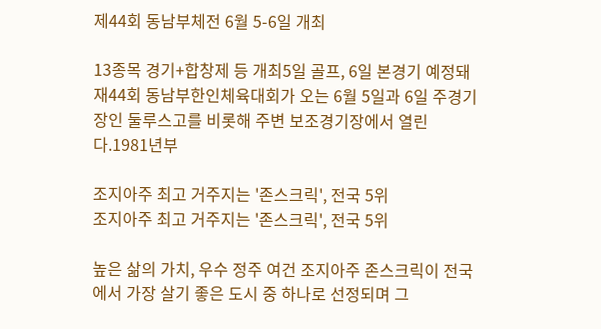제44회 동남부체전 6월 5-6일 개최

13종목 경기+합창제 등 개최5일 골프, 6일 본경기 예정돼 재44회 동남부한인체육대회가 오는 6월 5일과 6일 주경기장인 둘루스고를 비롯해 주변 보조경기장에서 열린다.1981년부

조지아주 최고 거주지는 '존스크릭', 전국 5위
조지아주 최고 거주지는 '존스크릭', 전국 5위

높은 삶의 가치, 우수 정주 여건 조지아주 존스크릭이 전국에서 가장 살기 좋은 도시 중 하나로 선정되며 그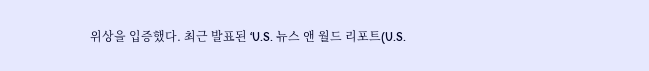위상을 입증했다. 최근 발표된 ‘U.S. 뉴스 앤 월드 리포트(U.S.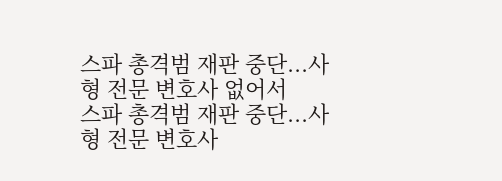스파 총격범 재판 중단...사형 전문 변호사 없어서
스파 총격범 재판 중단...사형 전문 변호사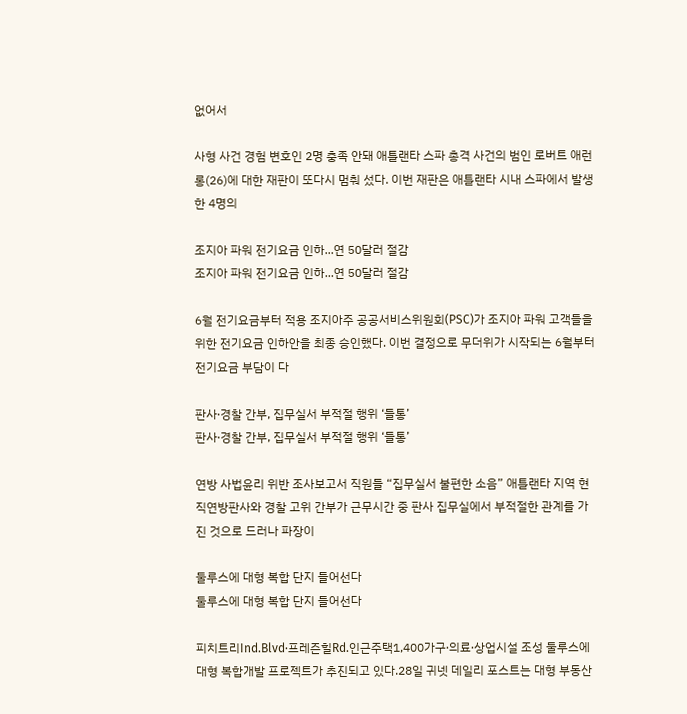없어서

사형 사건 경험 변호인 2명 충족 안돼 애틀랜타 스파 총격 사건의 범인 로버트 애런 롱(26)에 대한 재판이 또다시 멈춰 섰다. 이번 재판은 애틀랜타 시내 스파에서 발생한 4명의

조지아 파워 전기요금 인하...연 50달러 절감
조지아 파워 전기요금 인하...연 50달러 절감

6월 전기요금부터 적용 조지아주 공공서비스위원회(PSC)가 조지아 파워 고객들을 위한 전기요금 인하안을 최종 승인했다. 이번 결정으로 무더위가 시작되는 6월부터 전기요금 부담이 다

판사∙경찰 간부, 집무실서 부적절 행위 ‘들통’
판사∙경찰 간부, 집무실서 부적절 행위 ‘들통’

연방 사법윤리 위반 조사보고서 직원들 “집무실서 불편한 소음” 애틀랜타 지역 현직연방판사와 경찰 고위 간부가 근무시간 중 판사 집무실에서 부적절한 관계를 가진 것으로 드러나 파장이

둘루스에 대형 복합 단지 들어선다
둘루스에 대형 복합 단지 들어선다

피치트리Ind.Blvd∙프레즌힐Rd.인근주택1,400가구∙의료∙상업시설 조성 둘루스에 대형 복합개발 프로젝트가 추진되고 있다.28일 귀넷 데일리 포스트는 대형 부동산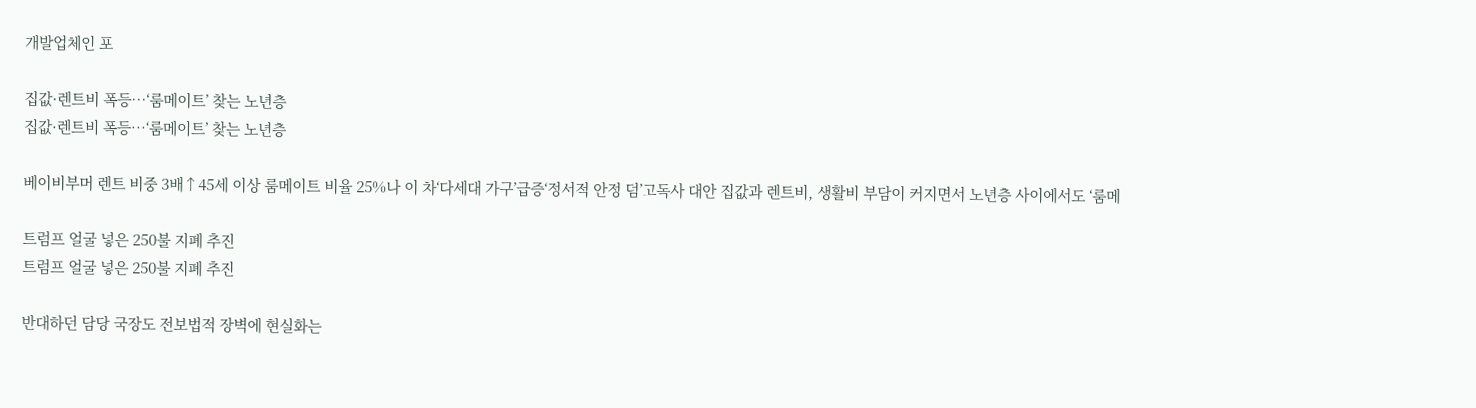개발업체인 포

집값·렌트비 폭등…‘룸메이트’ 찾는 노년층
집값·렌트비 폭등…‘룸메이트’ 찾는 노년층

베이비부머 렌트 비중 3배↑45세 이상 룸메이트 비율 25%나 이 차‘다세대 가구’급증‘정서적 안정 덤’고독사 대안 집값과 렌트비, 생활비 부담이 커지면서 노년층 사이에서도 ‘룸메

트럼프 얼굴 넣은 250불 지폐 추진
트럼프 얼굴 넣은 250불 지폐 추진

반대하던 담당 국장도 전보법적 장벽에 현실화는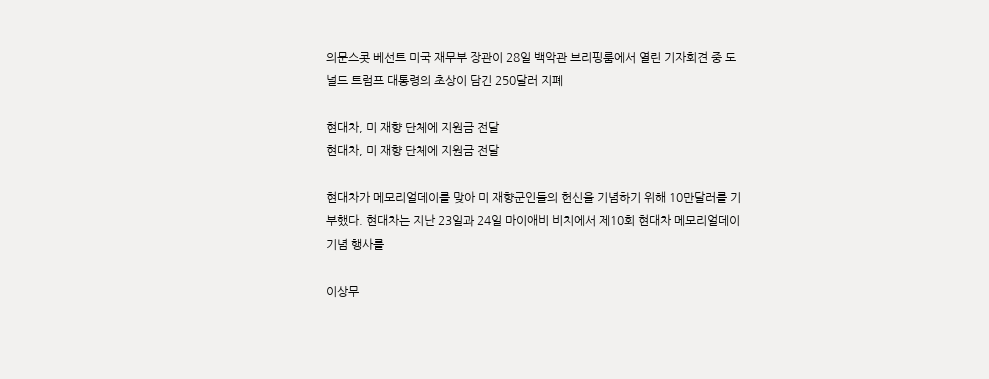의문스콧 베선트 미국 재무부 장관이 28일 백악관 브리핑룸에서 열린 기자회견 중 도널드 트럼프 대통령의 초상이 담긴 250달러 지폐

현대차, 미 재향 단체에 지원금 전달
현대차, 미 재향 단체에 지원금 전달

현대차가 메모리얼데이를 맞아 미 재향군인들의 헌신을 기념하기 위해 10만달러를 기부했다. 현대차는 지난 23일과 24일 마이애비 비치에서 제10회 현대차 메모리얼데이 기념 행사를

이상무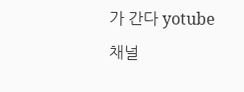가 간다 yotube 채널